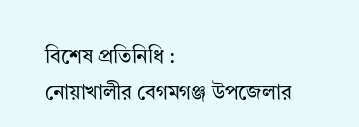বিশেষ প্রতিনিধি :
নোয়াখালীর বেগমগঞ্জ উপজেলার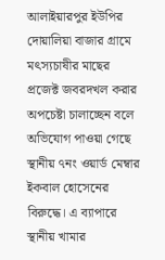আলাইয়ারপুর ইউপির দোয়ালিয়া বাজার গ্রামে মৎস্যচাষীর মাছের প্রজেক্ট জবরদখল করার অপচেষ্টা চালাচ্ছেন বলে অভিযোগ পাওয়া গেছে স্থানীয় ৭নং ওয়ার্ড মেম্বার ইকবাল হোসেনের বিরুদ্ধে। এ ব্যাপারে স্থানীয় খামার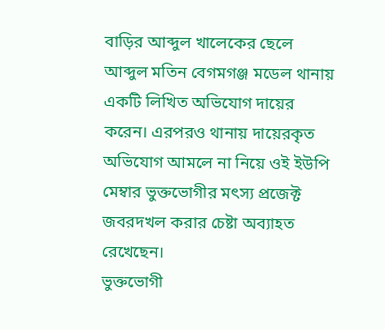বাড়ির আব্দুল খালেকের ছেলে আব্দুল মতিন বেগমগঞ্জ মডেল থানায় একটি লিখিত অভিযোগ দায়ের করেন। এরপরও থানায় দায়েরকৃত অভিযোগ আমলে না নিয়ে ওই ইউপি মেম্বার ভুক্তভোগীর মৎস্য প্রজেক্ট জবরদখল করার চেষ্টা অব্যাহত রেখেছেন।
ভুক্তভোগী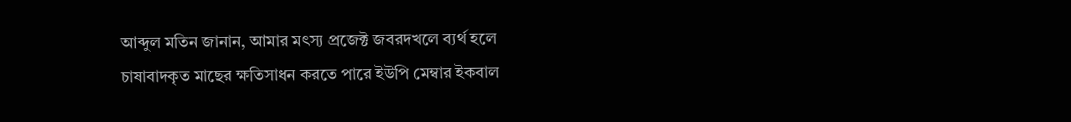আব্দুল মতিন জানান, আমার মৎস্য প্রজেক্ট জবরদখলে ব্যর্থ হলে চাষাবাদকৃত মাছের ক্ষতিসাধন করতে পারে ইউপি মেম্বার ইকবাল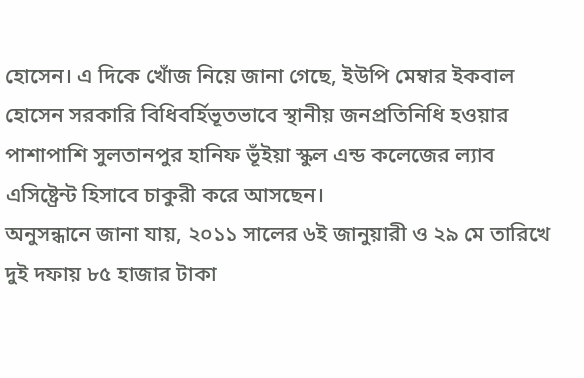হোসেন। এ দিকে খোঁজ নিয়ে জানা গেছে, ইউপি মেম্বার ইকবাল হোসেন সরকারি বিধিবর্হিভূতভাবে স্থানীয় জনপ্রতিনিধি হওয়ার পাশাপাশি সুলতানপুর হানিফ ভূঁইয়া স্কুল এন্ড কলেজের ল্যাব এসিষ্ট্রেন্ট হিসাবে চাকুরী করে আসছেন।
অনুসন্ধানে জানা যায়, ২০১১ সালের ৬ই জানুয়ারী ও ২৯ মে তারিখে দুই দফায় ৮৫ হাজার টাকা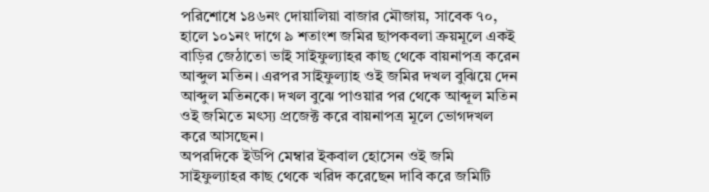পরিশোধে ১৪৬নং দোয়ালিয়া বাজার মৌজায়, সাবেক ৭০, হালে ১০১নং দাগে ৯ শতাংশ জমির ছাপকবলা ক্রয়মূলে একই বাড়ির জেঠাতো ভাই সাইফুল্যাহর কাছ থেকে বায়নাপত্র করেন আব্দুল মতিন। এরপর সাইফুল্যাহ ওই জমির দখল বুঝিয়ে দেন আব্দুল মতিনকে। দখল বুঝে পাওয়ার পর থেকে আব্দূল মতিন ওই জমিতে মৎস্য প্রজেক্ট করে বায়নাপত্র মূলে ভোগদখল করে আসছেন।
অপরদিকে ইউপি মেম্বার ইকবাল হোসেন ওই জমি সাইফুল্যাহর কাছ থেকে খরিদ করেছেন দাবি করে জমিটি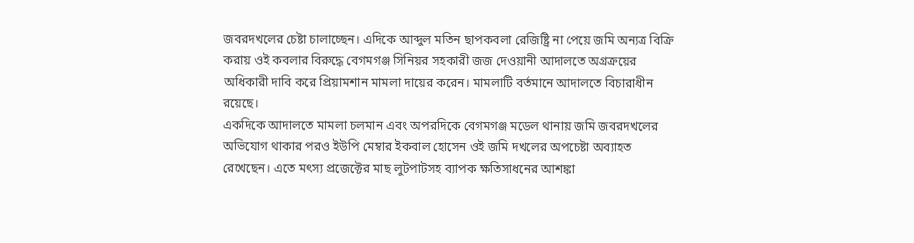জবরদখলের চেষ্টা চালাচ্ছেন। এদিকে আব্দুল মতিন ছাপকবলা রেজিষ্ট্রি না পেয়ে জমি অন্যত্র বিক্রি করায় ওই কবলার বিরুদ্ধে বেগমগঞ্জ সিনিয়র সহকারী জজ দেওয়ানী আদালতে অগ্রক্রয়ের অধিকারী দাবি করে প্রিয়ামশান মামলা দায়ের করেন। মামলাটি বর্তমানে আদালতে বিচারাধীন রয়েছে।
একদিকে আদালতে মামলা চলমান এবং অপরদিকে বেগমগঞ্জ মডেল থানায় জমি জবরদখলের অভিযোগ থাকার পরও ইউপি মেম্বার ইকবাল হোসেন ওই জমি দখলের অপচেষ্টা অব্যাহত রেখেছেন। এতে মৎস্য প্রজেক্টের মাছ লুটপাটসহ ব্যাপক ক্ষতিসাধনের আশঙ্কা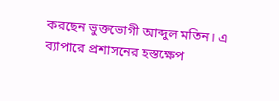করছেন ভুক্তভোগী আব্দুল মতিন। এ ব্যাপারে প্রশাসনের হস্তক্ষেপ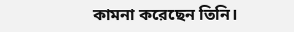কামনা করেছেন তিনি।